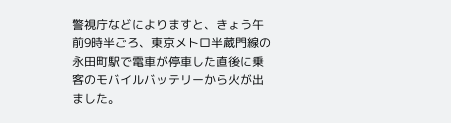警視庁などによりますと、きょう午前9時半ごろ、東京メトロ半蔵門線の永田町駅で電車が停車した直後に乗客のモバイルバッテリーから火が出ました。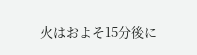火はおよそ15分後に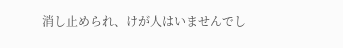消し止められ、けが人はいませんでし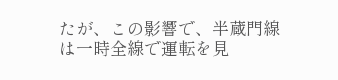たが、この影響で、半蔵門線は一時全線で運転を見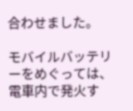合わせました。

モバイルバッテリーをめぐっては、電車内で発火す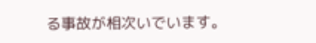る事故が相次いでいます。